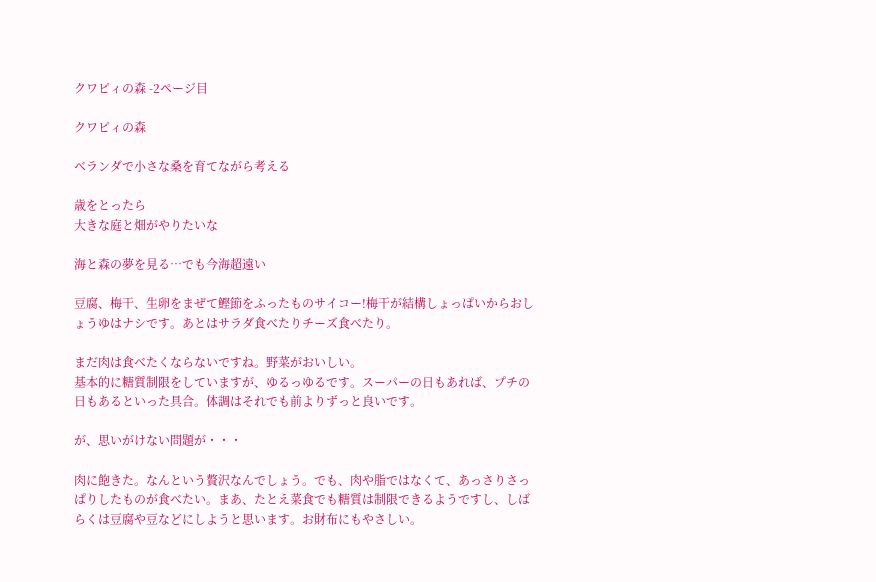クワピィの森 -2ページ目

クワピィの森

ベランダで小さな桑を育てながら考える

歳をとったら
大きな庭と畑がやりたいな

海と森の夢を見る…でも今海超遠い

豆腐、梅干、生卵をまぜて鰹節をふったものサイコー!梅干が結構しょっぱいからおしょうゆはナシです。あとはサラダ食べたりチーズ食べたり。

まだ肉は食べたくならないですね。野菜がおいしい。
基本的に糖質制限をしていますが、ゆるっゆるです。スーパーの日もあれば、プチの日もあるといった具合。体調はそれでも前よりずっと良いです。

が、思いがけない問題が・・・

肉に飽きた。なんという贅沢なんでしょう。でも、肉や脂ではなくて、あっさりさっぱりしたものが食べたい。まあ、たとえ菜食でも糖質は制限できるようですし、しばらくは豆腐や豆などにしようと思います。お財布にもやさしい。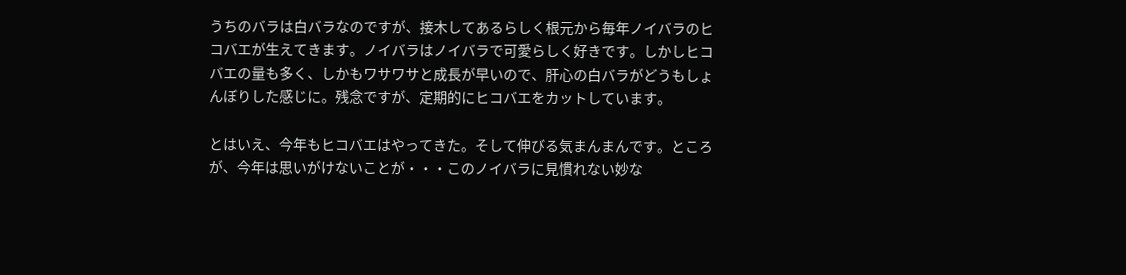うちのバラは白バラなのですが、接木してあるらしく根元から毎年ノイバラのヒコバエが生えてきます。ノイバラはノイバラで可愛らしく好きです。しかしヒコバエの量も多く、しかもワサワサと成長が早いので、肝心の白バラがどうもしょんぼりした感じに。残念ですが、定期的にヒコバエをカットしています。

とはいえ、今年もヒコバエはやってきた。そして伸びる気まんまんです。ところが、今年は思いがけないことが・・・このノイバラに見慣れない妙な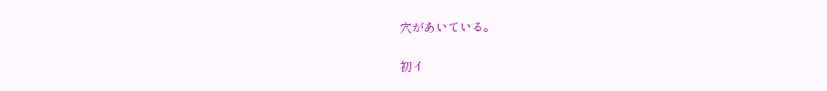穴があいている。

初イ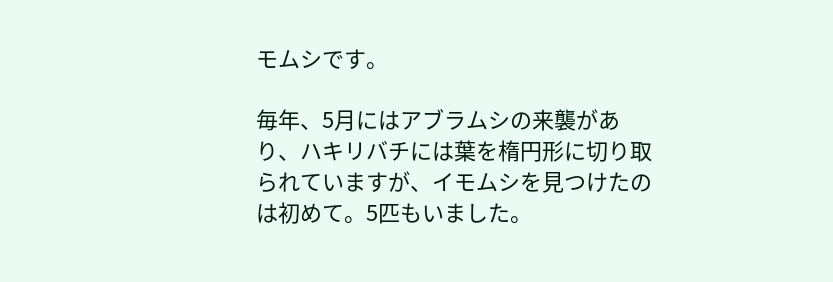モムシです。

毎年、5月にはアブラムシの来襲があり、ハキリバチには葉を楕円形に切り取られていますが、イモムシを見つけたのは初めて。5匹もいました。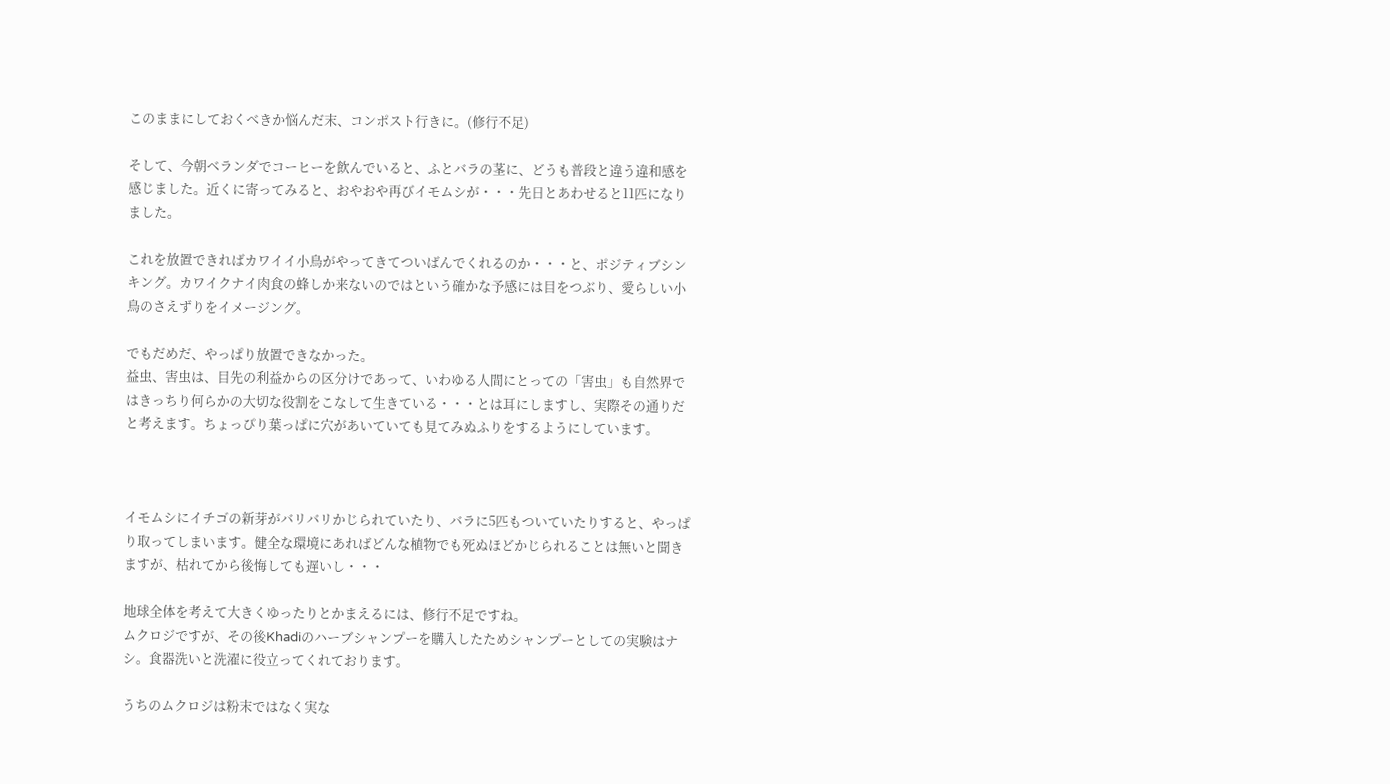このままにしておくべきか悩んだ末、コンポスト行きに。(修行不足)

そして、今朝ベランダでコーヒーを飲んでいると、ふとバラの茎に、どうも普段と違う違和感を感じました。近くに寄ってみると、おやおや再びイモムシが・・・先日とあわせると11匹になりました。

これを放置できればカワイイ小鳥がやってきてついばんでくれるのか・・・と、ポジティブシンキング。カワイクナイ肉食の蜂しか来ないのではという確かな予感には目をつぶり、愛らしい小鳥のさえずりをイメージング。

でもだめだ、やっぱり放置できなかった。
益虫、害虫は、目先の利益からの区分けであって、いわゆる人間にとっての「害虫」も自然界ではきっちり何らかの大切な役割をこなして生きている・・・とは耳にしますし、実際その通りだと考えます。ちょっぴり葉っぱに穴があいていても見てみぬふりをするようにしています。



イモムシにイチゴの新芽がバリバリかじられていたり、バラに5匹もついていたりすると、やっぱり取ってしまいます。健全な環境にあればどんな植物でも死ぬほどかじられることは無いと聞きますが、枯れてから後悔しても遅いし・・・

地球全体を考えて大きくゆったりとかまえるには、修行不足ですね。
ムクロジですが、その後Khadiのハーブシャンプーを購入したためシャンプーとしての実験はナシ。食器洗いと洗濯に役立ってくれております。

うちのムクロジは粉末ではなく実な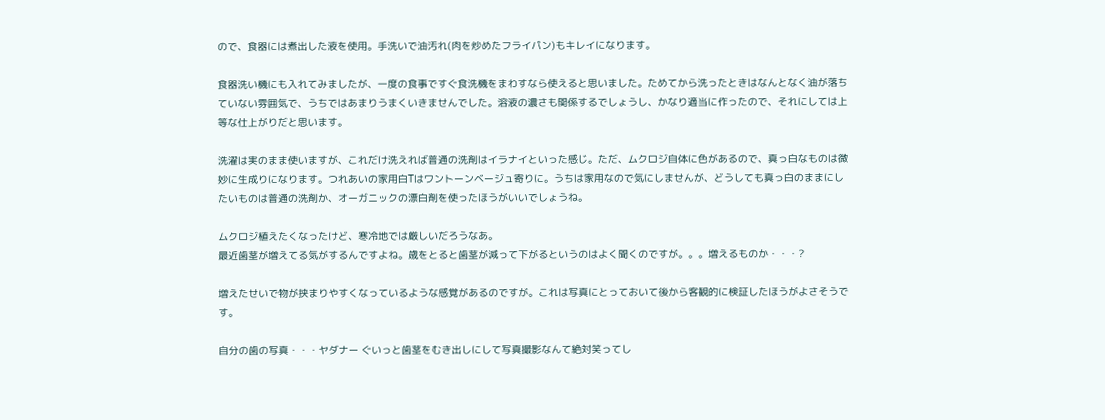ので、食器には煮出した液を使用。手洗いで油汚れ(肉を炒めたフライパン)もキレイになります。

食器洗い機にも入れてみましたが、一度の食事ですぐ食洗機をまわすなら使えると思いました。ためてから洗ったときはなんとなく油が落ちていない雰囲気で、うちではあまりうまくいきませんでした。溶液の濃さも関係するでしょうし、かなり適当に作ったので、それにしては上等な仕上がりだと思います。

洗濯は実のまま使いますが、これだけ洗えれば普通の洗剤はイラナイといった感じ。ただ、ムクロジ自体に色があるので、真っ白なものは微妙に生成りになります。つれあいの家用白Tはワントーンベージュ寄りに。うちは家用なので気にしませんが、どうしても真っ白のままにしたいものは普通の洗剤か、オーガニックの漂白剤を使ったほうがいいでしょうね。

ムクロジ植えたくなったけど、寒冷地では厳しいだろうなあ。
最近歯茎が増えてる気がするんですよね。歳をとると歯茎が減って下がるというのはよく聞くのですが。。。増えるものか・・・?

増えたせいで物が挟まりやすくなっているような感覚があるのですが。これは写真にとっておいて後から客観的に検証したほうがよさそうです。

自分の歯の写真・・・ヤダナー ぐいっと歯茎をむき出しにして写真撮影なんて絶対笑ってし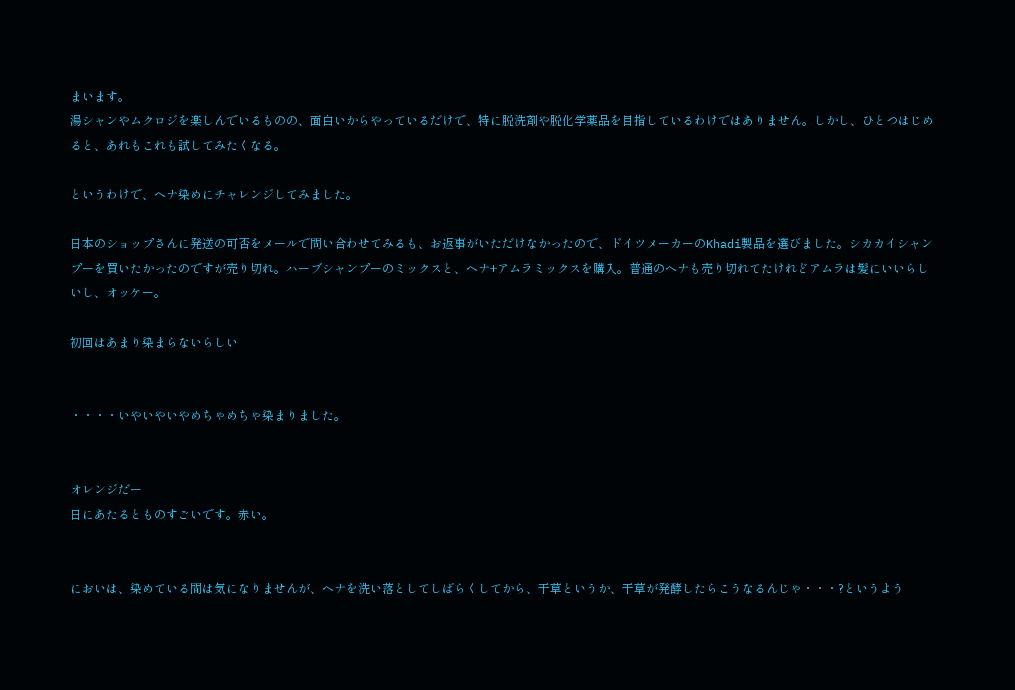まいます。
湯シャンやムクロジを楽しんでいるものの、面白いからやっているだけで、特に脱洗剤や脱化学薬品を目指しているわけではありません。しかし、ひとつはじめると、あれもこれも試してみたくなる。

というわけで、ヘナ染めにチャレンジしてみました。

日本のショップさんに発送の可否をメールで問い合わせてみるも、お返事がいただけなかったので、ドイツメーカーのKhadi製品を選びました。シカカイシャンプーを買いたかったのですが売り切れ。ハーブシャンプーのミックスと、ヘナ+アムラミックスを購入。普通のヘナも売り切れてたけれどアムラは髪にいいらしいし、オッケー。

初回はあまり染まらないらしい


・・・・いやいやいやめちゃめちゃ染まりました。


オレンジだー
日にあたるとものすごいです。赤い。


においは、染めている間は気になりませんが、ヘナを洗い落としてしばらくしてから、干草というか、干草が発酵したらこうなるんじゃ・・・?というよう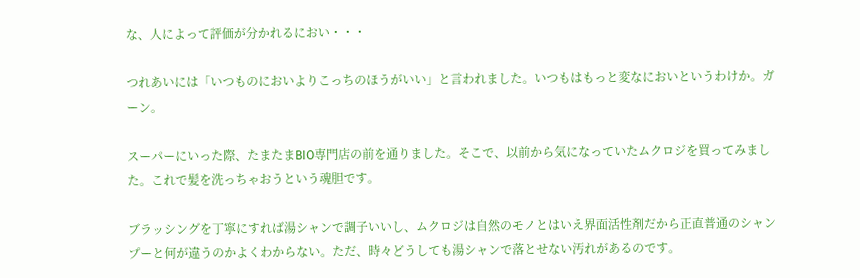な、人によって評価が分かれるにおい・・・

つれあいには「いつものにおいよりこっちのほうがいい」と言われました。いつもはもっと変なにおいというわけか。ガーン。

スーパーにいった際、たまたまBIO専門店の前を通りました。そこで、以前から気になっていたムクロジを買ってみました。これで髪を洗っちゃおうという魂胆です。

ブラッシングを丁寧にすれば湯シャンで調子いいし、ムクロジは自然のモノとはいえ界面活性剤だから正直普通のシャンプーと何が違うのかよくわからない。ただ、時々どうしても湯シャンで落とせない汚れがあるのです。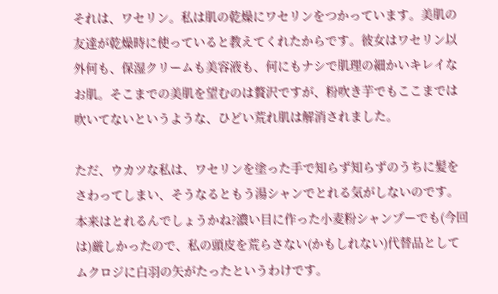それは、ワセリン。私は肌の乾燥にワセリンをつかっています。美肌の友達が乾燥時に使っていると教えてくれたからです。彼女はワセリン以外何も、保湿クリームも美容液も、何にもナシで肌理の細かいキレイなお肌。そこまでの美肌を望むのは贅沢ですが、粉吹き芋でもここまでは吹いてないというような、ひどい荒れ肌は解消されました。

ただ、ウカツな私は、ワセリンを塗った手で知らず知らずのうちに髪をさわってしまい、そうなるともう湯シャンでとれる気がしないのです。本来はとれるんでしょうかね?濃い目に作った小麦粉シャンプーでも(今回は)厳しかったので、私の頭皮を荒らさない(かもしれない)代替品としてムクロジに白羽の矢がたったというわけです。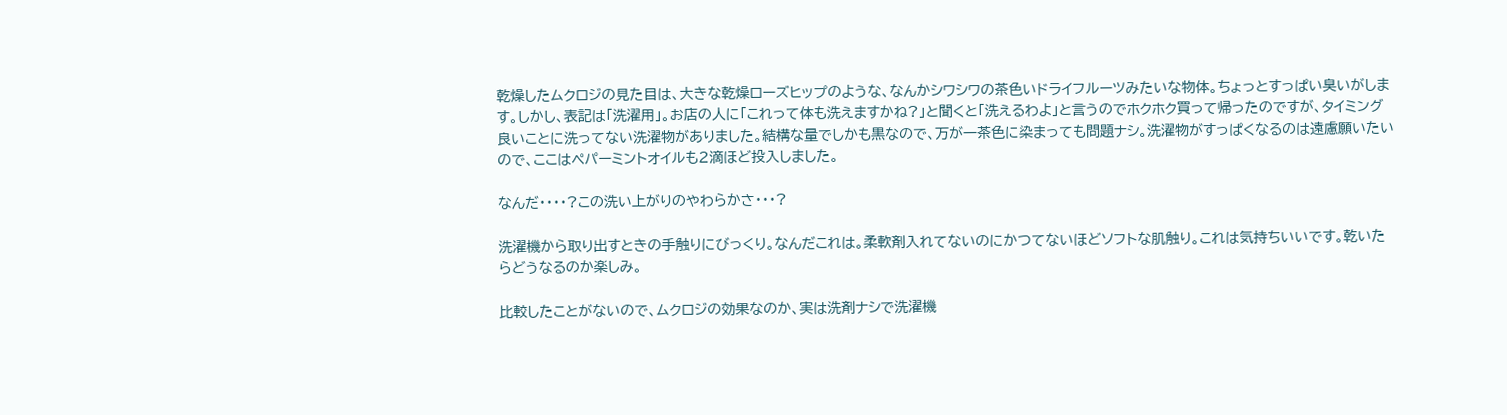乾燥したムクロジの見た目は、大きな乾燥ローズヒップのような、なんかシワシワの茶色いドライフルーツみたいな物体。ちょっとすっぱい臭いがします。しかし、表記は「洗濯用」。お店の人に「これって体も洗えますかね?」と聞くと「洗えるわよ」と言うのでホクホク買って帰ったのですが、タイミング良いことに洗ってない洗濯物がありました。結構な量でしかも黒なので、万が一茶色に染まっても問題ナシ。洗濯物がすっぱくなるのは遠慮願いたいので、ここはペパーミントオイルも2滴ほど投入しました。

なんだ・・・・?この洗い上がりのやわらかさ・・・?

洗濯機から取り出すときの手触りにびっくり。なんだこれは。柔軟剤入れてないのにかつてないほどソフトな肌触り。これは気持ちいいです。乾いたらどうなるのか楽しみ。

比較したことがないので、ムクロジの効果なのか、実は洗剤ナシで洗濯機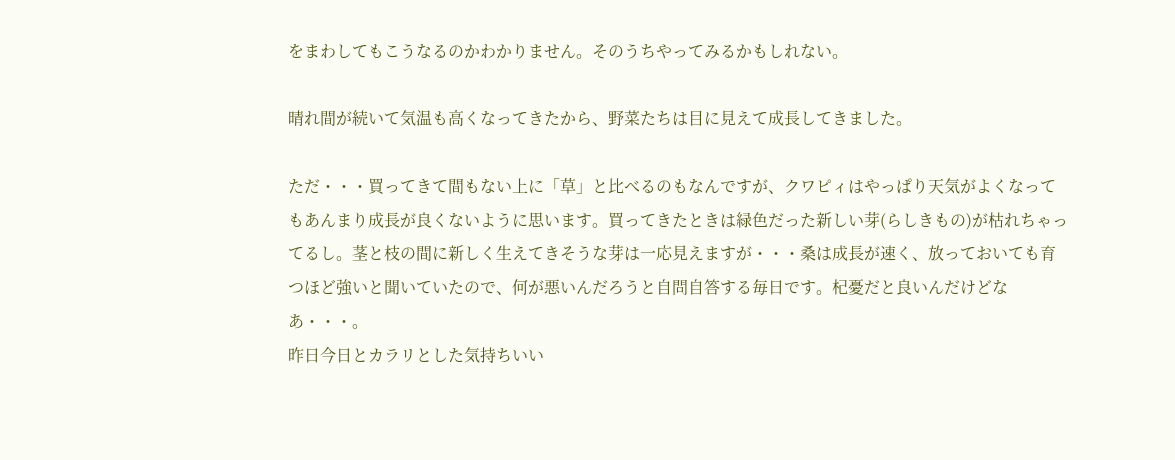をまわしてもこうなるのかわかりません。そのうちやってみるかもしれない。

晴れ間が続いて気温も高くなってきたから、野菜たちは目に見えて成長してきました。

ただ・・・買ってきて間もない上に「草」と比べるのもなんですが、クワピィはやっぱり天気がよくなってもあんまり成長が良くないように思います。買ってきたときは緑色だった新しい芽(らしきもの)が枯れちゃってるし。茎と枝の間に新しく生えてきそうな芽は一応見えますが・・・桑は成長が速く、放っておいても育つほど強いと聞いていたので、何が悪いんだろうと自問自答する毎日です。杞憂だと良いんだけどなあ・・・。
昨日今日とカラリとした気持ちいい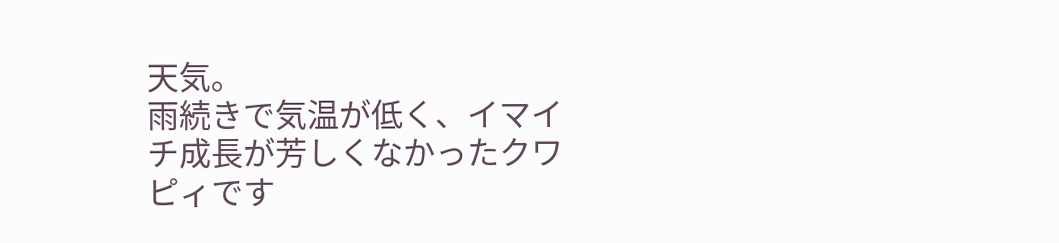天気。
雨続きで気温が低く、イマイチ成長が芳しくなかったクワピィです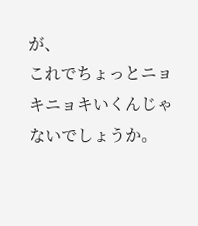が、
これでちょっとニョキニョキいくんじゃないでしょうか。